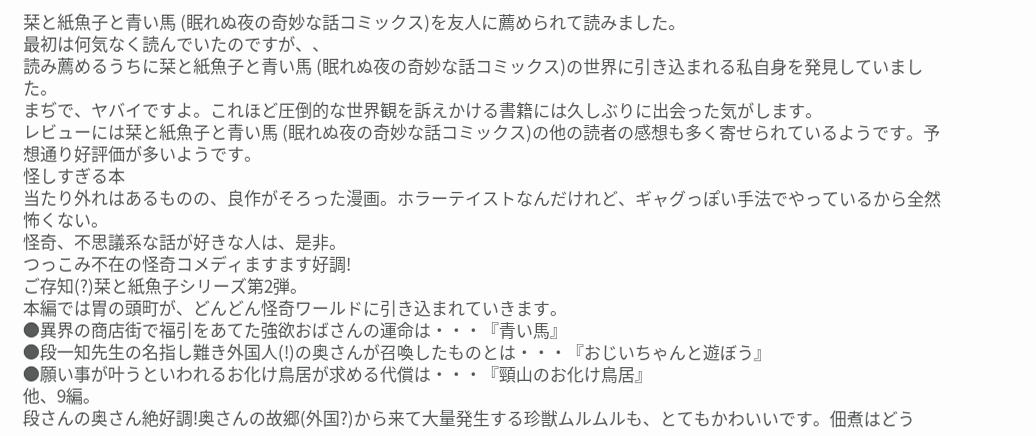栞と紙魚子と青い馬 (眠れぬ夜の奇妙な話コミックス)を友人に薦められて読みました。
最初は何気なく読んでいたのですが、、
読み薦めるうちに栞と紙魚子と青い馬 (眠れぬ夜の奇妙な話コミックス)の世界に引き込まれる私自身を発見していました。
まぢで、ヤバイですよ。これほど圧倒的な世界観を訴えかける書籍には久しぶりに出会った気がします。
レビューには栞と紙魚子と青い馬 (眠れぬ夜の奇妙な話コミックス)の他の読者の感想も多く寄せられているようです。予想通り好評価が多いようです。
怪しすぎる本
当たり外れはあるものの、良作がそろった漫画。ホラーテイストなんだけれど、ギャグっぽい手法でやっているから全然怖くない。
怪奇、不思議系な話が好きな人は、是非。
つっこみ不在の怪奇コメディますます好調!
ご存知(?)栞と紙魚子シリーズ第2弾。
本編では胃の頭町が、どんどん怪奇ワールドに引き込まれていきます。
●異界の商店街で福引をあてた強欲おばさんの運命は・・・『青い馬』
●段一知先生の名指し難き外国人(!)の奥さんが召喚したものとは・・・『おじいちゃんと遊ぼう』
●願い事が叶うといわれるお化け鳥居が求める代償は・・・『頸山のお化け鳥居』
他、9編。
段さんの奥さん絶好調!奥さんの故郷(外国?)から来て大量発生する珍獣ムルムルも、とてもかわいいです。佃煮はどう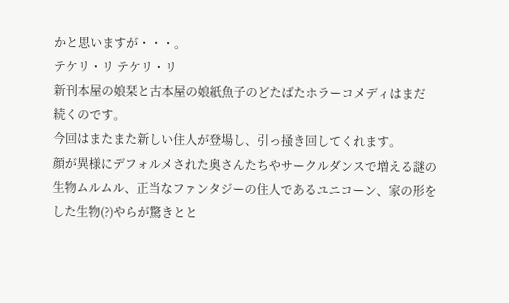かと思いますが・・・。
テケリ・リ テケリ・リ
新刊本屋の娘栞と古本屋の娘紙魚子のどたばたホラーコメディはまだ
続くのです。
今回はまたまた新しい住人が登場し、引っ掻き回してくれます。
顔が異様にデフォルメされた奥さんたちやサークルダンスで増える謎の
生物ムルムル、正当なファンタジーの住人であるユニコーン、家の形を
した生物(?)やらが驚きとと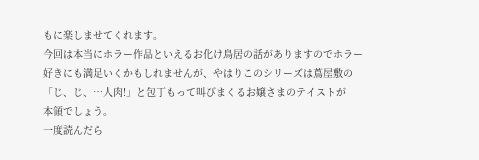もに楽しませてくれます。
今回は本当にホラー作品といえるお化け鳥居の話がありますのでホラー
好きにも満足いくかもしれませんが、やはりこのシリーズは蔦屋敷の
「じ、じ、…人肉!」と包丁もって叫びまくるお嬢さまのテイストが
本領でしょう。
一度読んだら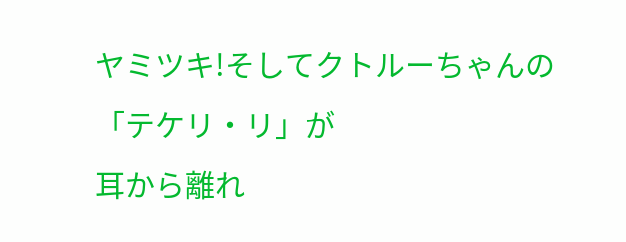ヤミツキ!そしてクトルーちゃんの「テケリ・リ」が
耳から離れ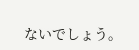ないでしょう。